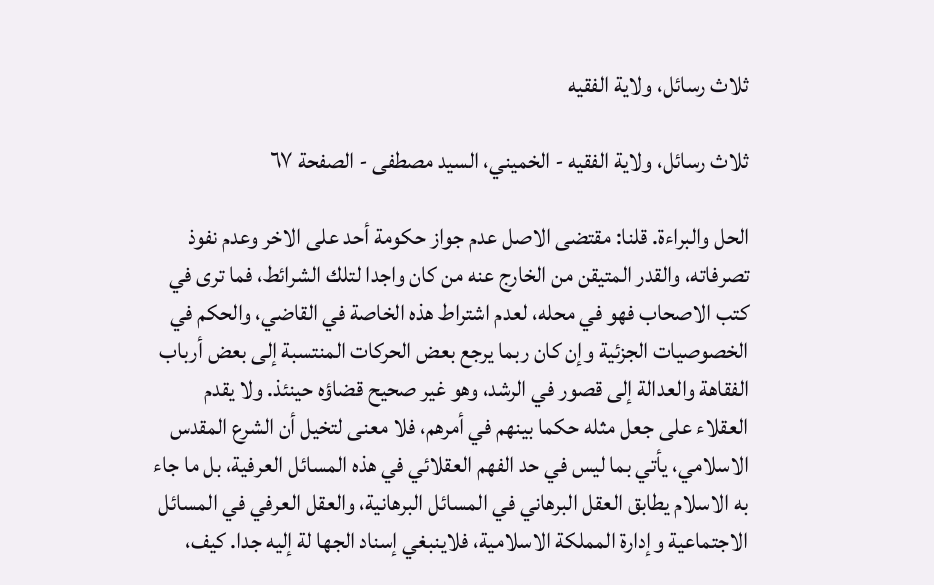ثلاث رسائل، ولاية الفقيه

ثلاث رسائل، ولاية الفقيه - الخميني، السيد مصطفى - الصفحة ٦٧

الحل والبراءة. قلنا: مقتضى الاصل عدم جواز حكومة أحد على الاخر وعدم نفوذ تصرفاته، والقدر المتيقن من الخارج عنه من كان واجدا لتلك الشرائط، فما ترى في كتب الاصحاب فهو في محله، لعدم اشتراط هذه الخاصة في القاضي، والحكم في الخصوصيات الجزئية وإن كان ربما يرجع بعض الحركات المنتسبة إلى بعض أرباب الفقاهة والعدالة إلى قصور في الرشد، وهو غير صحيح قضاؤه حينئذ. ولا يقدم العقلاء على جعل مثله حكما بينهم في أمرهم، فلا معنى لتخيل أن الشرع المقدس الاسلامي، يأتي بما ليس في حد الفهم العقلائي في هذه المسائل العرفية، بل ما جاء به الاسلام يطابق العقل البرهاني في المسائل البرهانية، والعقل العرفي في المسائل الاجتماعية وإدارة المملكة الاسلامية، فلاينبغي إسناد الجها لة إليه جدا. كيف،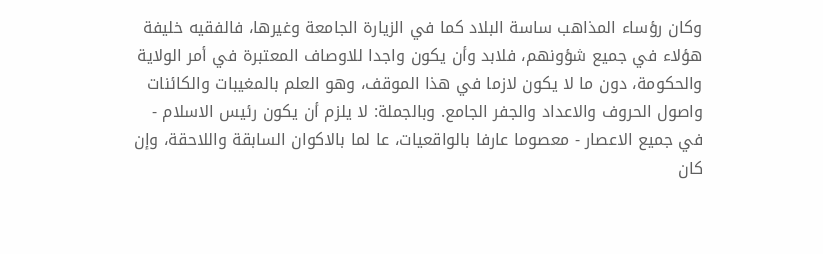وكان رؤساء المذاهب ساسة البلاد كما في الزيارة الجامعة وغيرها، فالفقيه خليفة هؤلاء في جميع شؤونهم، فلابد وأن يكون واجدا للاوصاف المعتبرة في أمر الولاية والحكومة، دون ما لا يكون لازما في هذا الموقف، وهو العلم بالمغيبات والكائنات واصول الحروف والاعداد والجفر الجامع. وبالجملة: لا يلزم أن يكون رئيس الاسلام - في جميع الاعصار - معصوما عارفا بالواقعيات، عا لما بالاكوان السابقة واللاحقة، وإن كان